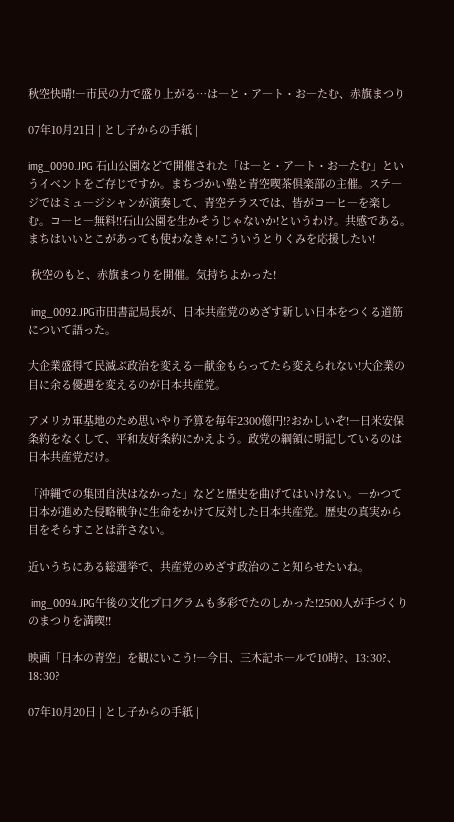秋空快晴!―市民の力で盛り上がる…は―と・ア―ト・お―たむ、赤旗まつり

07年10月21日 | とし子からの手紙 |

img_0090.JPG 石山公園などで開催された「は―と・ア―ト・お―たむ」というイべントをご存じですか。まちづかい塾と青空喫茶倶楽部の主催。ステ―ジではミュ―ジシャンが演奏して、青空テラスでは、皆がコ―ヒ―を楽しむ。コ―ヒ―無料!!石山公園を生かそうじゃないか!というわけ。共感である。まちはいいとこがあっても使わなきゃ!こういうとりくみを応援したい!

 秋空のもと、赤旗まつりを開催。気持ちよかった!

 img_0092.JPG市田書記局長が、日本共産党のめざす新しい日本をつくる道筋について語った。

大企業盛得て民滅ぶ政治を変える―献金もらってたら変えられない!大企業の目に余る優遇を変えるのが日本共産党。

アメリカ軍基地のため思いやり予算を毎年2300億円!?おかしいぞ!―日米安保条約をなくして、平和友好条約にかえよう。政党の綱領に明記しているのは日本共産党だけ。

「沖縄での集団自決はなかった」などと歴史を曲げてはいけない。―かつて日本が進めた侵略戦争に生命をかけて反対した日本共産党。歴史の真実から目をそらすことは許さない。

近いうちにある総選挙で、共産党のめざす政治のこと知らせたいね。

 img_0094.JPG午後の文化プ口グラムも多彩でたのしかった!2500人が手づくりのまつりを満喫!!

映画「日本の青空」を観にいこう!―今日、三木記ホ―ルで10時?、13:30?、18:30?

07年10月20日 | とし子からの手紙 |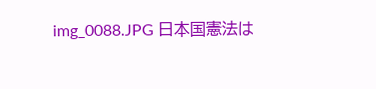img_0088.JPG 日本国憲法は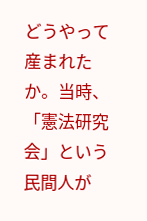どうやって産まれたか。当時、「憲法研究会」という民間人が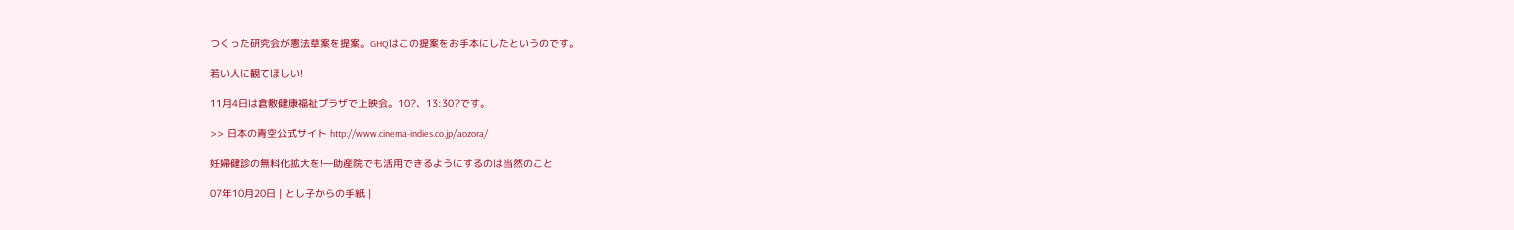つくった研究会が憲法草案を提案。GHQはこの提案をお手本にしたというのです。

若い人に観てほしい!

11月4日は倉敷健康福祉プラザで上映会。10?、13:30?です。

>> 日本の青空公式サイト http://www.cinema-indies.co.jp/aozora/

妊婦健診の無料化拡大を!―助産院でも活用できるようにするのは当然のこと

07年10月20日 | とし子からの手紙 |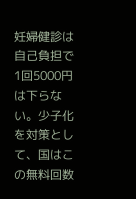妊婦健診は自己負担で1回5000円は下らない。少子化を対策として、国はこの無料回数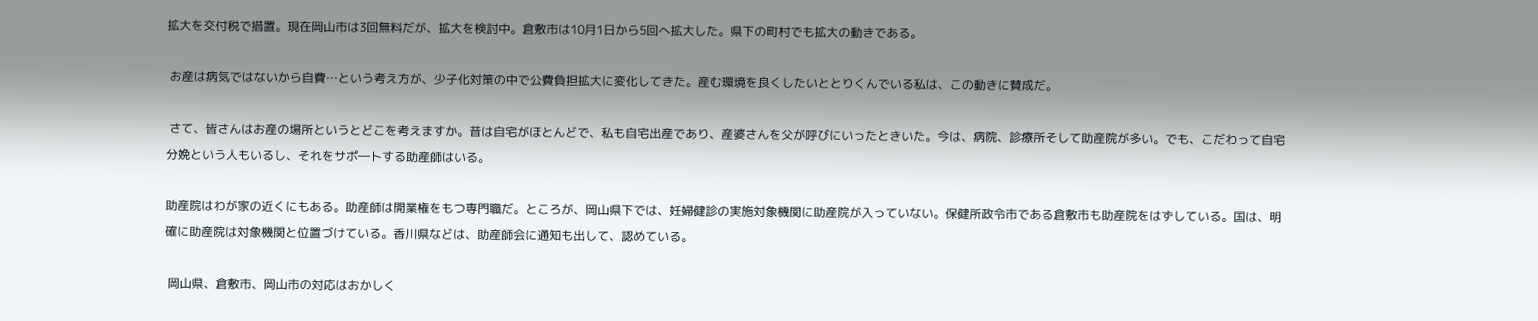拡大を交付税で措置。現在岡山市は3回無料だが、拡大を検討中。倉敷市は10月1日から5回へ拡大した。県下の町村でも拡大の動きである。

 お産は病気ではないから自費…という考え方が、少子化対策の中で公費負担拡大に変化してきた。産む環境を良くしたいととりくんでいる私は、この動きに賛成だ。

 さて、皆さんはお産の場所というとどこを考えますか。昔は自宅がほとんどで、私も自宅出産であり、産婆さんを父が呼びにいったときいた。今は、病院、診療所そして助産院が多い。でも、こだわって自宅分娩という人もいるし、それをサポ―トする助産師はいる。

助産院はわが家の近くにもある。助産師は開業権をもつ専門職だ。ところが、岡山県下では、妊婦健診の実施対象機関に助産院が入っていない。保健所政令市である倉敷市も助産院をはずしている。国は、明確に助産院は対象機関と位置づけている。香川県などは、助産師会に通知も出して、認めている。

 岡山県、倉敷市、岡山市の対応はおかしく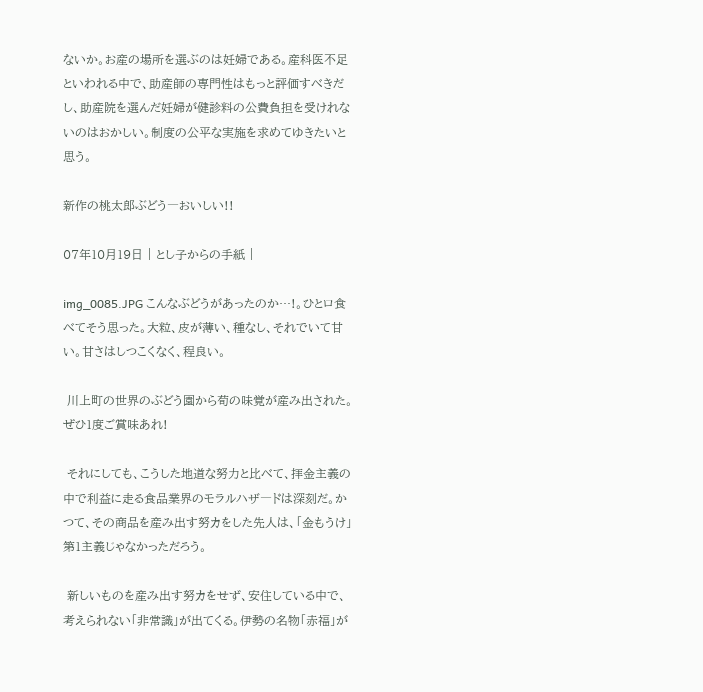ないか。お産の場所を選ぶのは妊婦である。産科医不足といわれる中で、助産師の専門性はもっと評価すべきだし、助産院を選んだ妊婦が健診料の公費負担を受けれないのはおかしい。制度の公平な実施を求めてゆきたいと思う。

新作の桃太郎ぶどう―おいしい!!

07年10月19日 | とし子からの手紙 |

img_0085.JPG こんなぶどうがあったのか…!。ひとロ食べてそう思った。大粒、皮が薄い、種なし、それでいて甘い。甘さはしつこくなく、程良い。

 川上町の世界のぶどう園から荀の味覚が産み出された。ぜひ1度ご賞味あれ!

 それにしても、こうした地道な努力と比べて、拝金主義の中で利益に走る食品業界のモラルハザ―ドは深刻だ。かつて、その商品を産み出す努カをした先人は、「金もうけ」第1主義じゃなかっただろう。

 新しいものを産み出す努カをせず、安住している中で、考えられない「非常識」が出てくる。伊勢の名物「赤福」が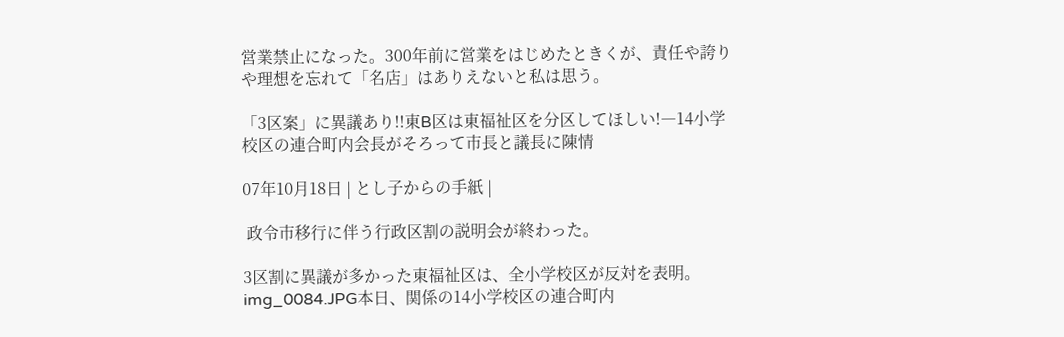営業禁止になった。300年前に営業をはじめたときくが、責任や誇りや理想を忘れて「名店」はありえないと私は思う。

「3区案」に異議あり!!東B区は東福祉区を分区してほしい!―14小学校区の連合町内会長がそろって市長と議長に陳情

07年10月18日 | とし子からの手紙 |

 政令市移行に伴う行政区割の説明会が終わった。

3区割に異議が多かった東福祉区は、全小学校区が反対を表明。img_0084.JPG本日、関係の14小学校区の連合町内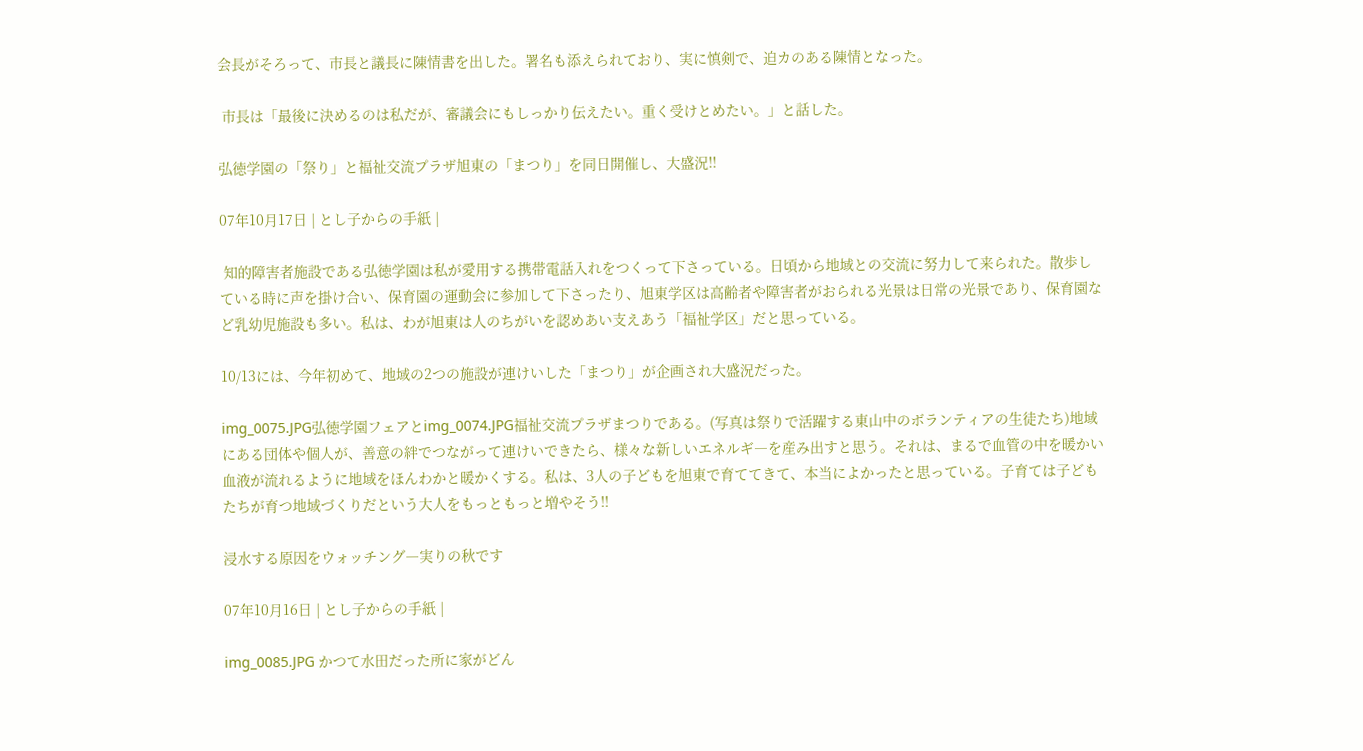会長がそろって、市長と議長に陳情書を出した。署名も添えられており、実に慎剣で、迫カのある陳情となった。

 市長は「最後に決めるのは私だが、審議会にもしっかり伝えたい。重く受けとめたい。」と話した。

弘徳学園の「祭り」と福祉交流プラザ旭東の「まつり」を同日開催し、大盛況!!

07年10月17日 | とし子からの手紙 |

 知的障害者施設である弘徳学園は私が愛用する携帯電話入れをつくって下さっている。日頃から地域との交流に努力して来られた。散歩している時に声を掛け合い、保育園の運動会に参加して下さったり、旭東学区は高齢者や障害者がおられる光景は日常の光景であり、保育園など乳幼児施設も多い。私は、わが旭東は人のちがいを認めあい支えあう「福祉学区」だと思っている。

10/13には、今年初めて、地域の2つの施設が連けいした「まつり」が企画され大盛況だった。

img_0075.JPG弘徳学園フェアとimg_0074.JPG福祉交流プラザまつりである。(写真は祭りで活躍する東山中のボランティアの生徒たち)地域にある団体や個人が、善意の絆でつながって連けいできたら、様々な新しいエネルギ―を産み出すと思う。それは、まるで血管の中を暖かい血液が流れるように地域をほんわかと暖かくする。私は、3人の子どもを旭東で育ててきて、本当によかったと思っている。子育ては子どもたちが育つ地域づくりだという大人をもっともっと増やそう!!

浸水する原因をウォッチング―実りの秋です

07年10月16日 | とし子からの手紙 |

img_0085.JPG かつて水田だった所に家がどん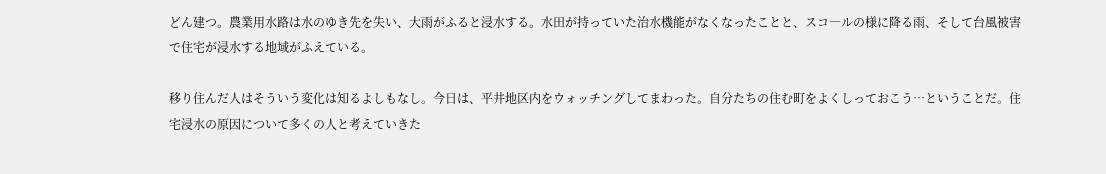どん建つ。農業用水路は水のゆき先を失い、大雨がふると浸水する。水田が持っていた治水機能がなくなったことと、スコ―ルの様に降る雨、そして台風被害で住宅が浸水する地域がふえている。

移り住んだ人はそういう変化は知るよしもなし。今日は、平井地区内をウォッチングしてまわった。自分たちの住む町をよくしっておこう…ということだ。住宅浸水の原因について多くの人と考えていきた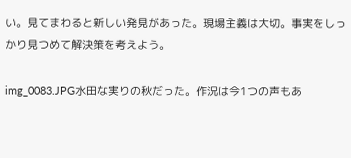い。見てまわると新しい発見があった。現場主義は大切。事実をしっかり見つめて解決策を考えよう。

img_0083.JPG水田な実りの秋だった。作況は今1つの声もあ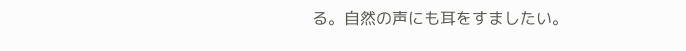る。自然の声にも耳をすましたい。